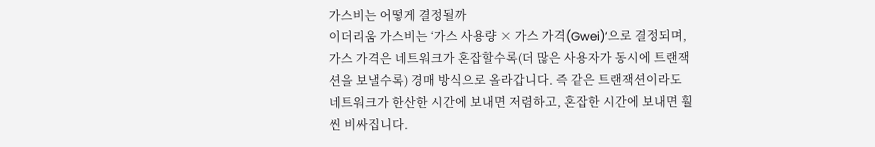가스비는 어떻게 결정될까
이더리움 가스비는 ‘가스 사용량 × 가스 가격(Gwei)’으로 결정되며, 가스 가격은 네트워크가 혼잡할수록(더 많은 사용자가 동시에 트랜잭션을 보낼수록) 경매 방식으로 올라갑니다. 즉 같은 트랜잭션이라도 네트워크가 한산한 시간에 보내면 저렴하고, 혼잡한 시간에 보내면 훨씬 비싸집니다.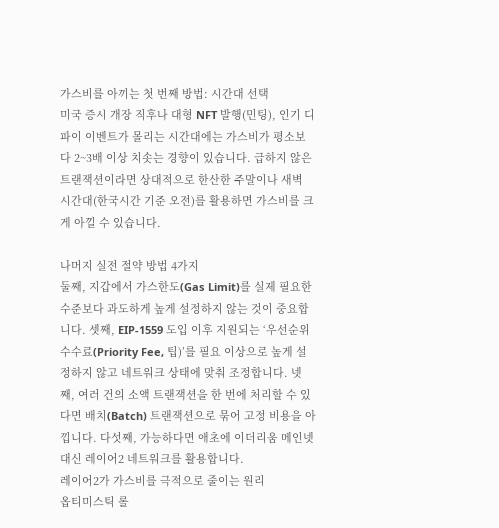가스비를 아끼는 첫 번째 방법: 시간대 선택
미국 증시 개장 직후나 대형 NFT 발행(민팅), 인기 디파이 이벤트가 몰리는 시간대에는 가스비가 평소보다 2~3배 이상 치솟는 경향이 있습니다. 급하지 않은 트랜잭션이라면 상대적으로 한산한 주말이나 새벽 시간대(한국시간 기준 오전)를 활용하면 가스비를 크게 아낄 수 있습니다.

나머지 실전 절약 방법 4가지
둘째, 지갑에서 가스한도(Gas Limit)를 실제 필요한 수준보다 과도하게 높게 설정하지 않는 것이 중요합니다. 셋째, EIP-1559 도입 이후 지원되는 ‘우선순위 수수료(Priority Fee, 팁)’를 필요 이상으로 높게 설정하지 않고 네트워크 상태에 맞춰 조정합니다. 넷째, 여러 건의 소액 트랜잭션을 한 번에 처리할 수 있다면 배치(Batch) 트랜잭션으로 묶어 고정 비용을 아낍니다. 다섯째, 가능하다면 애초에 이더리움 메인넷 대신 레이어2 네트워크를 활용합니다.
레이어2가 가스비를 극적으로 줄이는 원리
옵티미스틱 롤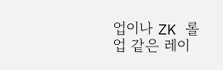업이나 ZK 롤업 같은 레이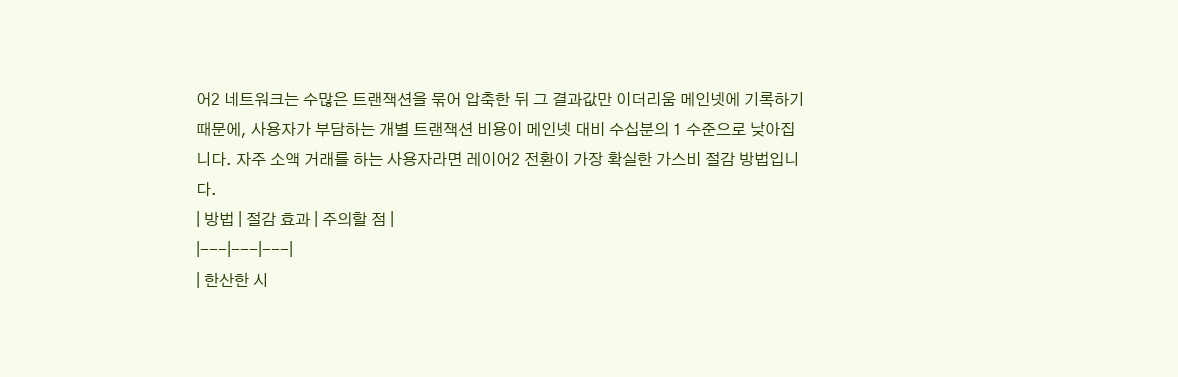어2 네트워크는 수많은 트랜잭션을 묶어 압축한 뒤 그 결과값만 이더리움 메인넷에 기록하기 때문에, 사용자가 부담하는 개별 트랜잭션 비용이 메인넷 대비 수십분의 1 수준으로 낮아집니다. 자주 소액 거래를 하는 사용자라면 레이어2 전환이 가장 확실한 가스비 절감 방법입니다.
| 방법 | 절감 효과 | 주의할 점 |
|---|---|---|
| 한산한 시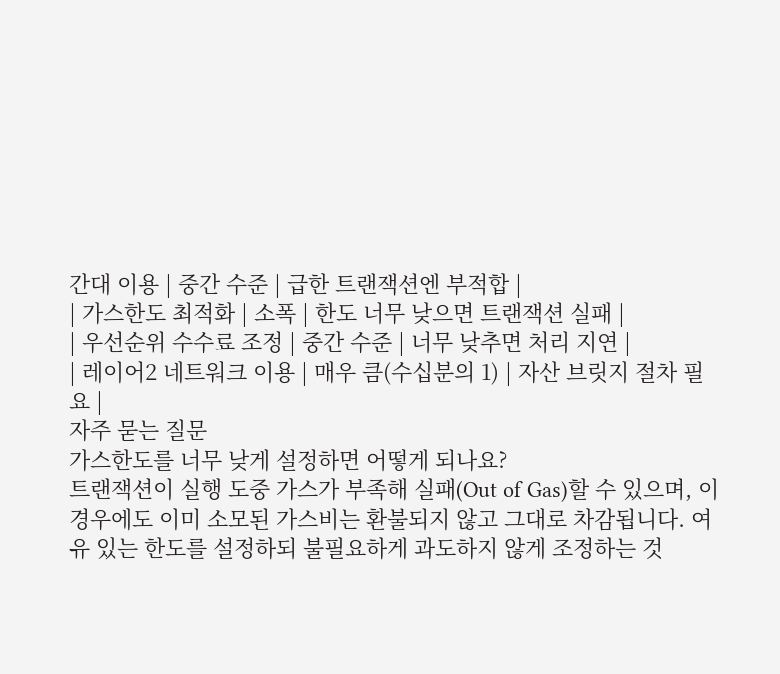간대 이용 | 중간 수준 | 급한 트랜잭션엔 부적합 |
| 가스한도 최적화 | 소폭 | 한도 너무 낮으면 트랜잭션 실패 |
| 우선순위 수수료 조정 | 중간 수준 | 너무 낮추면 처리 지연 |
| 레이어2 네트워크 이용 | 매우 큼(수십분의 1) | 자산 브릿지 절차 필요 |
자주 묻는 질문
가스한도를 너무 낮게 설정하면 어떻게 되나요?
트랜잭션이 실행 도중 가스가 부족해 실패(Out of Gas)할 수 있으며, 이 경우에도 이미 소모된 가스비는 환불되지 않고 그대로 차감됩니다. 여유 있는 한도를 설정하되 불필요하게 과도하지 않게 조정하는 것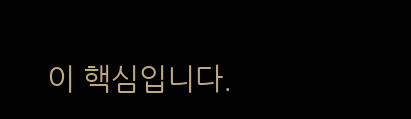이 핵심입니다.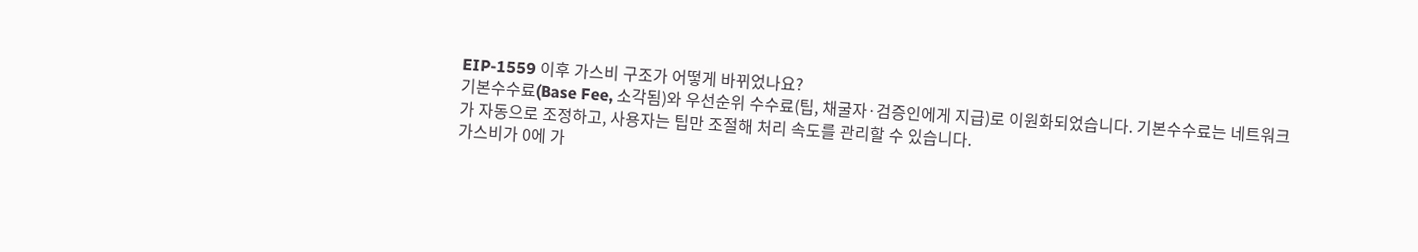EIP-1559 이후 가스비 구조가 어떻게 바뀌었나요?
기본수수료(Base Fee, 소각됨)와 우선순위 수수료(팁, 채굴자·검증인에게 지급)로 이원화되었습니다. 기본수수료는 네트워크가 자동으로 조정하고, 사용자는 팁만 조절해 처리 속도를 관리할 수 있습니다.
가스비가 0에 가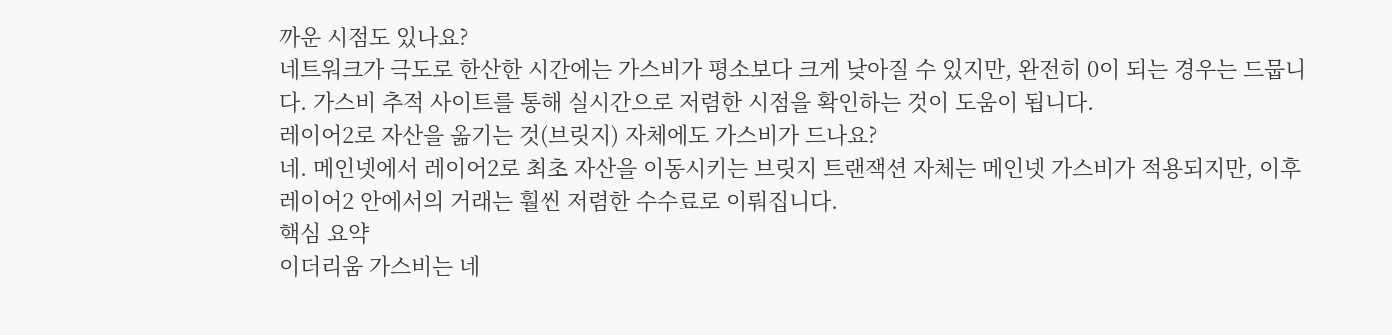까운 시점도 있나요?
네트워크가 극도로 한산한 시간에는 가스비가 평소보다 크게 낮아질 수 있지만, 완전히 0이 되는 경우는 드뭅니다. 가스비 추적 사이트를 통해 실시간으로 저렴한 시점을 확인하는 것이 도움이 됩니다.
레이어2로 자산을 옮기는 것(브릿지) 자체에도 가스비가 드나요?
네. 메인넷에서 레이어2로 최초 자산을 이동시키는 브릿지 트랜잭션 자체는 메인넷 가스비가 적용되지만, 이후 레이어2 안에서의 거래는 훨씬 저렴한 수수료로 이뤄집니다.
핵심 요약
이더리움 가스비는 네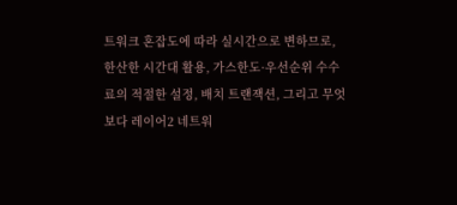트워크 혼잡도에 따라 실시간으로 변하므로, 한산한 시간대 활용, 가스한도·우선순위 수수료의 적절한 설정, 배치 트랜잭션, 그리고 무엇보다 레이어2 네트워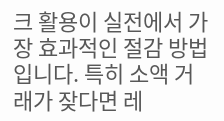크 활용이 실전에서 가장 효과적인 절감 방법입니다. 특히 소액 거래가 잦다면 레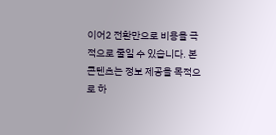이어2 전환만으로 비용을 극적으로 줄일 수 있습니다. 본 콘텐츠는 정보 제공을 목적으로 하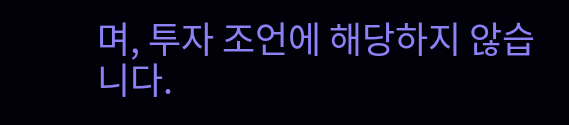며, 투자 조언에 해당하지 않습니다.